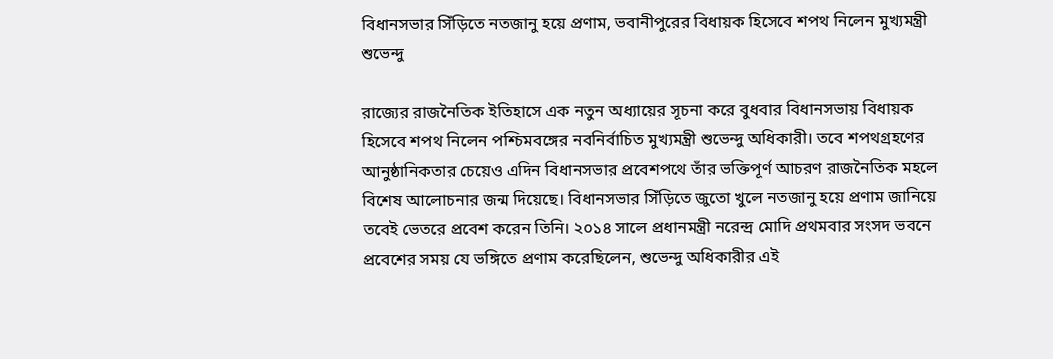বিধানসভার সিঁড়িতে নতজানু হয়ে প্রণাম, ভবানীপুরের বিধায়ক হিসেবে শপথ নিলেন মুখ্যমন্ত্রী শুভেন্দু

রাজ্যের রাজনৈতিক ইতিহাসে এক নতুন অধ্যায়ের সূচনা করে বুধবার বিধানসভায় বিধায়ক হিসেবে শপথ নিলেন পশ্চিমবঙ্গের নবনির্বাচিত মুখ্যমন্ত্রী শুভেন্দু অধিকারী। তবে শপথগ্রহণের আনুষ্ঠানিকতার চেয়েও এদিন বিধানসভার প্রবেশপথে তাঁর ভক্তিপূর্ণ আচরণ রাজনৈতিক মহলে বিশেষ আলোচনার জন্ম দিয়েছে। বিধানসভার সিঁড়িতে জুতো খুলে নতজানু হয়ে প্রণাম জানিয়ে তবেই ভেতরে প্রবেশ করেন তিনি। ২০১৪ সালে প্রধানমন্ত্রী নরেন্দ্র মোদি প্রথমবার সংসদ ভবনে প্রবেশের সময় যে ভঙ্গিতে প্রণাম করেছিলেন, শুভেন্দু অধিকারীর এই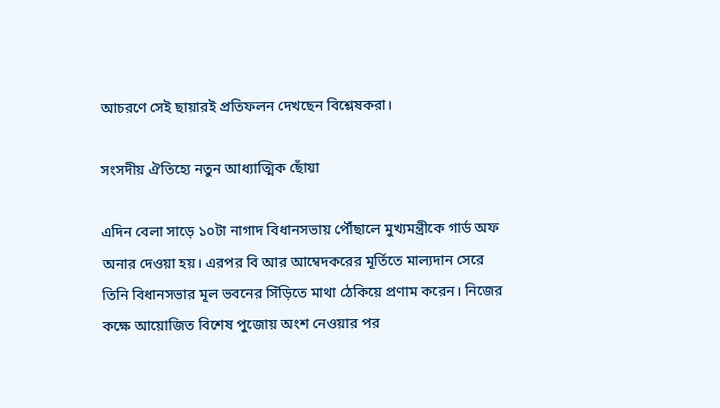আচরণে সেই ছায়ারই প্রতিফলন দেখছেন বিশ্লেষকরা।

সংসদীয় ঐতিহ্যে নতুন আধ্যাত্মিক ছোঁয়া

এদিন বেলা সাড়ে ১০টা নাগাদ বিধানসভায় পৌঁছালে মুখ্যমন্ত্রীকে গার্ড অফ অনার দেওয়া হয়। এরপর বি আর আম্বেদকরের মূর্তিতে মাল্যদান সেরে তিনি বিধানসভার মূল ভবনের সিঁড়িতে মাথা ঠেকিয়ে প্রণাম করেন। নিজের কক্ষে আয়োজিত বিশেষ পুজোয় অংশ নেওয়ার পর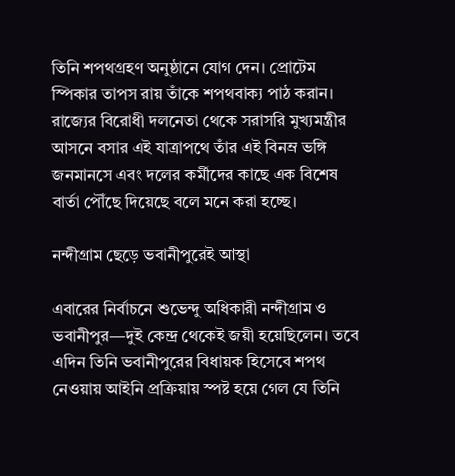তিনি শপথগ্রহণ অনুষ্ঠানে যোগ দেন। প্রোটেম স্পিকার তাপস রায় তাঁকে শপথবাক্য পাঠ করান। রাজ্যের বিরোধী দলনেতা থেকে সরাসরি মুখ্যমন্ত্রীর আসনে বসার এই যাত্রাপথে তাঁর এই বিনম্র ভঙ্গি জনমানসে এবং দলের কর্মীদের কাছে এক বিশেষ বার্তা পৌঁছে দিয়েছে বলে মনে করা হচ্ছে।

নন্দীগ্রাম ছেড়ে ভবানীপুরেই আস্থা

এবারের নির্বাচনে শুভেন্দু অধিকারী নন্দীগ্রাম ও ভবানীপুর—দুই কেন্দ্র থেকেই জয়ী হয়েছিলেন। তবে এদিন তিনি ভবানীপুরের বিধায়ক হিসেবে শপথ নেওয়ায় আইনি প্রক্রিয়ায় স্পষ্ট হয়ে গেল যে তিনি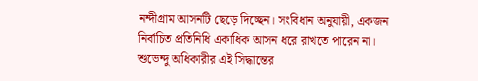নন্দীগ্রাম আসনটি ছেড়ে দিচ্ছেন। সংবিধান অনুযায়ী, একজন নির্বাচিত প্রতিনিধি একাধিক আসন ধরে রাখতে পারেন না। শুভেন্দু অধিকারীর এই সিদ্ধান্তের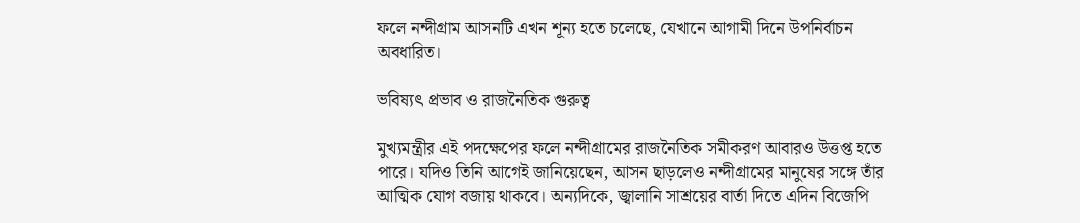ফলে নন্দীগ্রাম আসনটি এখন শূন্য হতে চলেছে, যেখানে আগামী দিনে উপনির্বাচন অবধারিত।

ভবিষ্যৎ প্রভাব ও রাজনৈতিক গুরুত্ব

মুখ্যমন্ত্রীর এই পদক্ষেপের ফলে নন্দীগ্রামের রাজনৈতিক সমীকরণ আবারও উত্তপ্ত হতে পারে। যদিও তিনি আগেই জানিয়েছেন, আসন ছাড়লেও নন্দীগ্রামের মানুষের সঙ্গে তাঁর আত্মিক যোগ বজায় থাকবে। অন্যদিকে, জ্বালানি সাশ্রয়ের বার্তা দিতে এদিন বিজেপি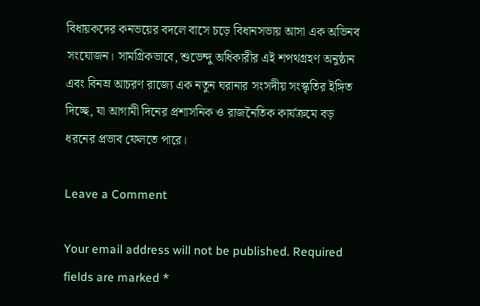বিধায়কদের কনভয়ের বদলে বাসে চড়ে বিধানসভায় আসা এক অভিনব সংযোজন। সামগ্রিকভাবে, শুভেন্দু অধিকারীর এই শপথগ্রহণ অনুষ্ঠান এবং বিনম্র আচরণ রাজ্যে এক নতুন ঘরানার সংসদীয় সংস্কৃতির ইঙ্গিত দিচ্ছে, যা আগামী দিনের প্রশাসনিক ও রাজনৈতিক কার্যক্রমে বড় ধরনের প্রভাব ফেলতে পারে।

Leave a Comment

Your email address will not be published. Required fields are marked *